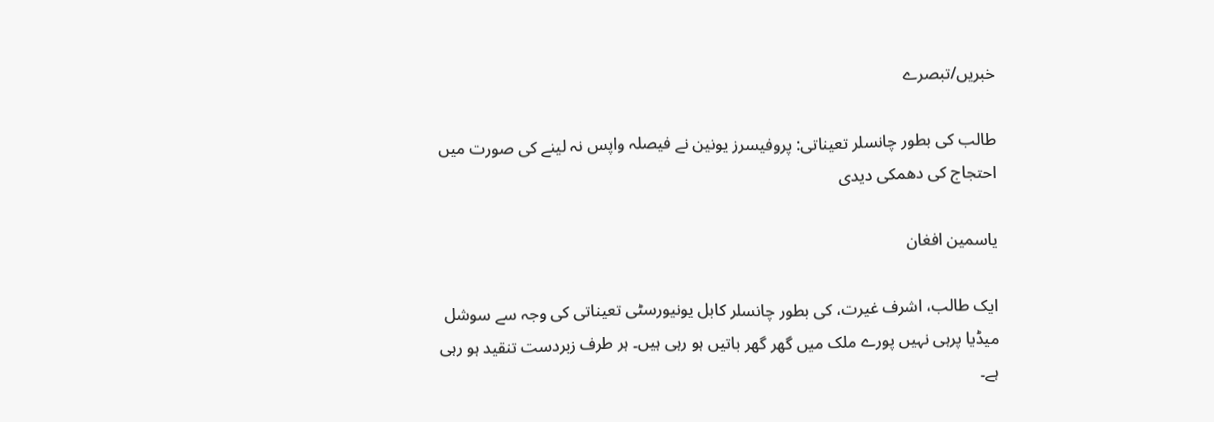خبریں/تبصرے

طالب کی بطور چانسلر تعیناتی: پروفیسرز یونین نے فیصلہ واپس نہ لینے کی صورت میں احتجاج کی دھمکی دیدی

یاسمین افغان

ایک طالب، اشرف غیرت، کی بطور چانسلر کابل یونیورسٹی تعیناتی کی وجہ سے سوشل میڈیا پرہی نہیں پورے ملک میں گھر گھر باتیں ہو رہی ہیں۔ ہر طرف زبردست تنقید ہو رہی ہے۔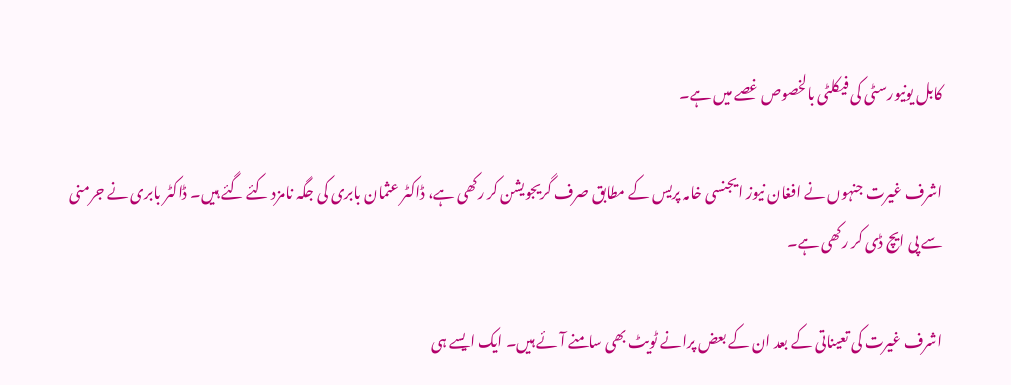کابل یونیورسٹی کی فیکلٹی بالخصوص غصے میں ہے۔

اشرف غیرت جنہوں نے افغان نیوز ایجنسی خامہ پریس کے مطابق صرف گریجویشن کر رکھی ہے، ڈاکٹر عثمان بابری کی جگہ نامزد کئے گئے ہیں۔ ڈاکٹر بابری نے جرمنی سے پی ایچ ڈی کر رکھی ہے۔

اشرف غیرت کی تعیناتی کے بعد ان کے بعض پرانے ٹویٹ بھی سامنے آئے ہیں۔ ایک ایسے ہی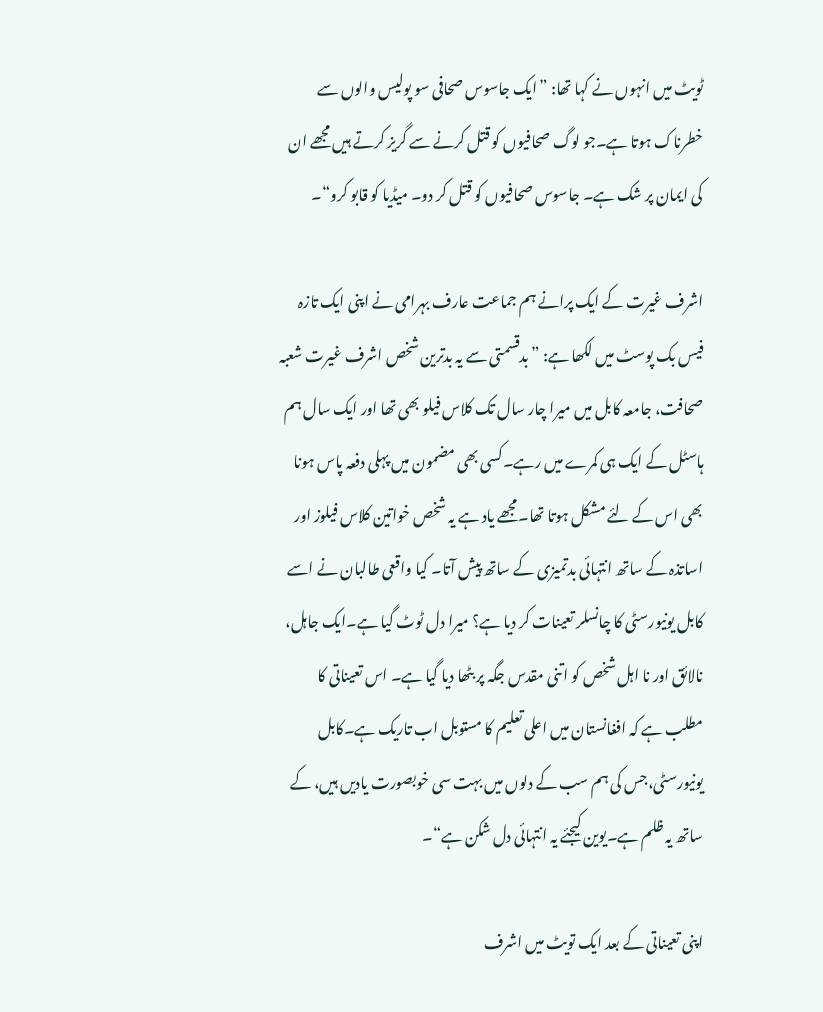ٹویٹ میں انہوں نے کہا تھا: ”ایک جاسوس صحافی سو پولیس والوں سے خطرناک ہوتا ہے۔جو لوگ صحافیوں کو قتل کرنے سے گریز کرتے ہیں مجھے ان کی ایمان پر شک ہے۔ جاسوس صحافیوں کو قتل کر دو۔ میڈیا کو قابو کرو“۔

اشرف غیرت کے ایک پرانے ہم جماعت عارف بہرامی نے اپنی ایک تازہ فیس بک پوسٹ میں لکھا ہے: ”بدقسمتی سے یہ بدترین شخص اشرف غیرت شعبہ صحافت، جامعہ کابل میں میرا چار سال تک کلاس فیلو بھی تھا اور ایک سال ہم ہاسٹل کے ایک ہی کمرے میں رہے۔کسی بھی مضمون میں پہلی دفعہ پاس ہونا بھی اس کے لئے مشکل ہوتا تھا۔مجھے یاد ہے یہ شخص خواتین کلاس فیلوز اور اساتذہ کے ساتھ انتہائی بدتمیزی کے ساتھ پیش آتا۔ کیا واقعی طالبان نے اسے کابل یونیورسٹی کا چانسلر تعینات کر دیا ہے؟ میرا دل ٹوٹ گیا ہے۔ایک جاہل، نالائق اور نا اہل شخص کو اتنی مقدس جگہ پر بٹھا دیا گیا ہے۔ اس تعیناتی کا مطلب ہے کہ افغانستان میں اعلی تعلیم کا مستوبل اب تاریک ہے۔کابل یونیورسٹی،جس کی ہم سب کے دلوں میں بہت سی خوبصورت یادیں ہیں، کے ساتھ یہ ظلم ہے۔یوین کیجئے یہ انتہائی دل شکن ہے“۔

اپنی تعیناتی کے بعد ایک تویٹ میں اشرف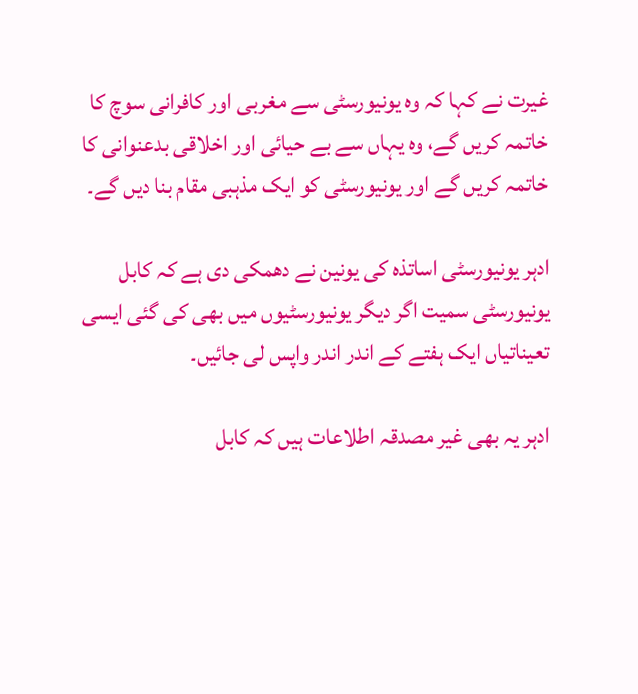غیرت نے کہا کہ وہ یونیورسٹی سے مغربی اور کافرانی سوچ کا خاتمہ کریں گے، وہ یہاں سے بے حیائی اور اخلاقی بدعنوانی کا خاتمہ کریں گے اور یونیورسٹی کو ایک مذہبی مقام بنا دیں گے۔

ادہر یونیورسٹی اساتذہ کی یونین نے دھمکی دی ہے کہ کابل یونیورسٹی سمیت اگر دیگر یونیورسٹیوں میں بھی کی گئی ایسی تعیناتیاں ایک ہفتے کے اندر اندر واپس لی جائیں۔

ادہر یہ بھی غیر مصدقہ اطلاعات ہیں کہ کابل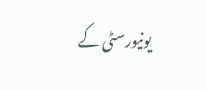یونیورسٹی کے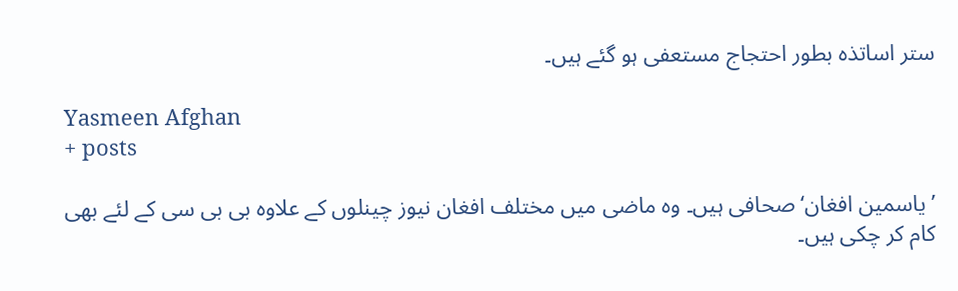ستر اساتذہ بطور احتجاج مستعفی ہو گئے ہیں۔

Yasmeen Afghan
+ posts

’یاسمین افغان‘ صحافی ہیں۔ وہ ماضی میں مختلف افغان نیوز چینلوں کے علاوہ بی بی سی کے لئے بھی کام کر چکی ہیں۔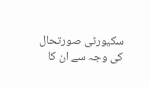سکیورٹی صورتحال کی وجہ سے ان کا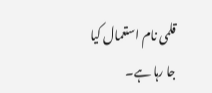قلمی نام استعمال کیا جا رہا ہے۔